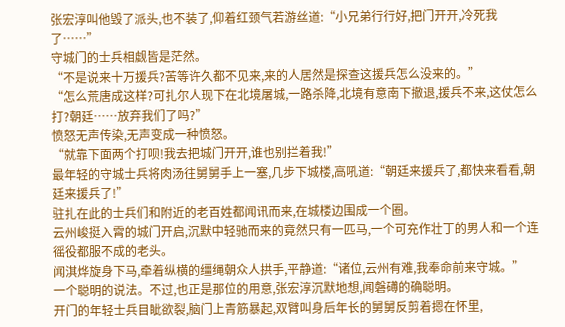张宏淳叫他毁了派头,也不装了,仰着红颈气若游丝道:“小兄弟行行好,把门开开,冷死我了……”
守城门的士兵相觑皆是茫然。
“不是说来十万援兵?苦等许久都不见来,来的人居然是探查这援兵怎么没来的。”
“怎么荒唐成这样?可扎尔人现下在北境屠城,一路杀降,北境有意南下撤退,援兵不来,这仗怎么打?朝廷……放弃我们了吗?”
愤怒无声传染,无声变成一种愤怒。
“就靠下面两个打呗!我去把城门开开,谁也别拦着我!”
最年轻的守城士兵将肉汤往舅舅手上一塞,几步下城楼,高吼道:“朝廷来援兵了,都快来看看,朝廷来援兵了!”
驻扎在此的士兵们和附近的老百姓都闻讯而来,在城楼边围成一个圈。
云州峻挺入霄的城门开启,沉默中轻驰而来的竟然只有一匹马,一个可充作壮丁的男人和一个连徭役都服不成的老头。
闻淇烨旋身下马,牵着纵横的缰绳朝众人拱手,平静道:“诸位,云州有难,我奉命前来守城。”
一个聪明的说法。不过,也正是那位的用意,张宏淳沉默地想,闻磐礡的确聪明。
开门的年轻士兵目眦欲裂,脑门上青筋暴起,双臂叫身后年长的舅舅反剪着摁在怀里,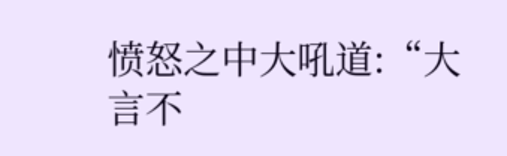愤怒之中大吼道:“大言不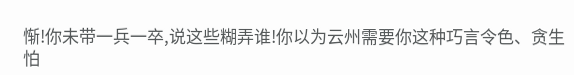惭!你未带一兵一卒,说这些糊弄谁!你以为云州需要你这种巧言令色、贪生怕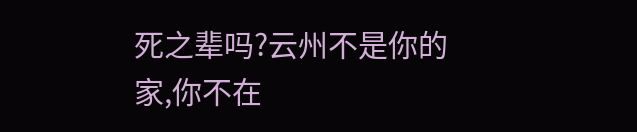死之辈吗?云州不是你的家,你不在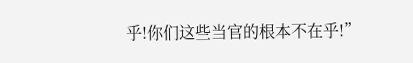乎!你们这些当官的根本不在乎!”